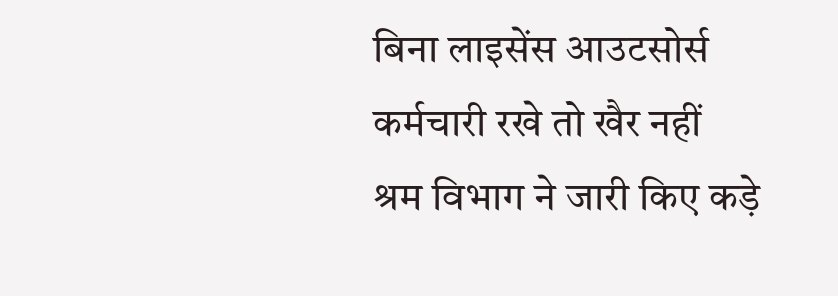बिना लाइसेंस आउटसोर्स कर्मचारी रखे तो खैर नहीं
श्रम विभाग ने जारी किए कड़े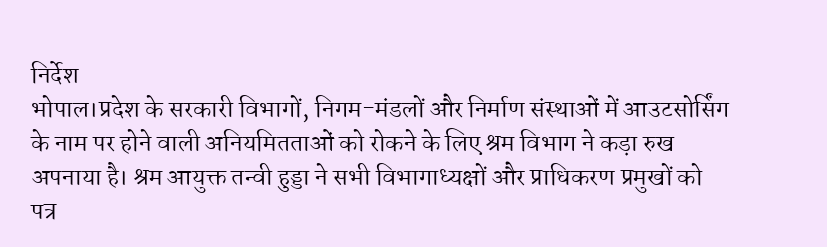निर्देश
भोपाल।प्रदेश के सरकारी विभागों, निगम-मंडलों और निर्माण संस्थाओं में आउटसोर्सिंग के नाम पर होने वाली अनियमितताओं को रोकने के लिए श्रम विभाग ने कड़ा रुख अपनाया है। श्रम आयुक्त तन्वी हुड्डा ने सभी विभागाध्यक्षों और प्राधिकरण प्रमुखों को पत्र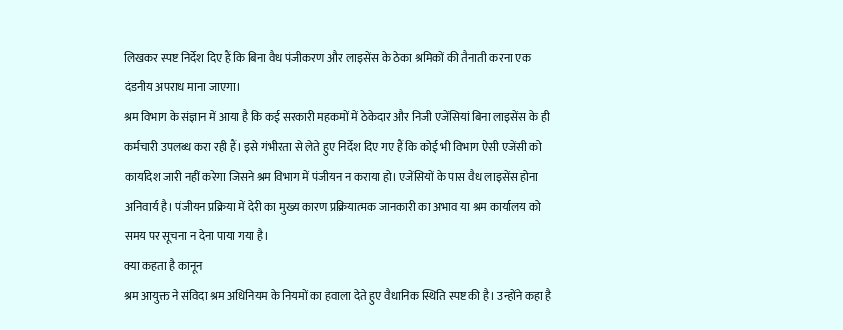लिखकर स्पष्ट निर्देश दिए हैं कि बिना वैध पंजीकरण और लाइसेंस के ठेका श्रमिकों की तैनाती करना एक दंडनीय अपराध माना जाएगा।
श्रम विभाग के संज्ञान में आया है कि कई सरकारी महकमों में ठेकेदार और निजी एजेंसियां बिना लाइसेंस के ही कर्मचारी उपलब्ध करा रही हैं। इसे गंभीरता से लेते हुए निर्देश दिए गए हैं कि कोई भी विभाग ऐसी एजेंसी को कार्यादेश जारी नहीं करेगा जिसने श्रम विभाग में पंजीयन न कराया हो। एजेंसियों के पास वैध लाइसेंस होना अनिवार्य है। पंजीयन प्रक्रिया में देरी का मुख्य कारण प्रक्रियात्मक जानकारी का अभाव या श्रम कार्यालय को समय पर सूचना न देना पाया गया है।
क्या कहता है कानून
श्रम आयुक्त ने संविदा श्रम अधिनियम के नियमों का हवाला देते हुए वैधानिक स्थिति स्पष्ट की है। उन्होंने कहा है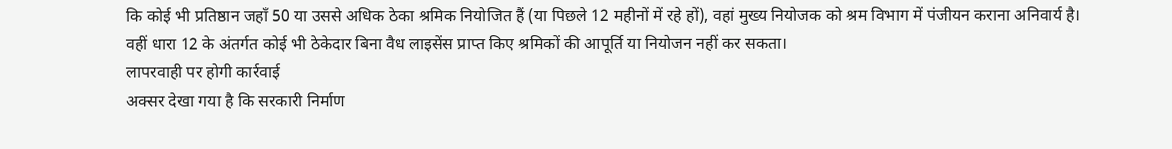कि कोई भी प्रतिष्ठान जहाँ 50 या उससे अधिक ठेका श्रमिक नियोजित हैं (या पिछले 12 महीनों में रहे हों), वहां मुख्य नियोजक को श्रम विभाग में पंजीयन कराना अनिवार्य है। वहीं धारा 12 के अंतर्गत कोई भी ठेकेदार बिना वैध लाइसेंस प्राप्त किए श्रमिकों की आपूर्ति या नियोजन नहीं कर सकता।
लापरवाही पर होगी कार्रवाई
अक्सर देखा गया है कि सरकारी निर्माण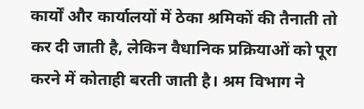कार्यों और कार्यालयों में ठेका श्रमिकों की तैनाती तो कर दी जाती है, लेकिन वैधानिक प्रक्रियाओं को पूरा करने में कोताही बरती जाती है। श्रम विभाग ने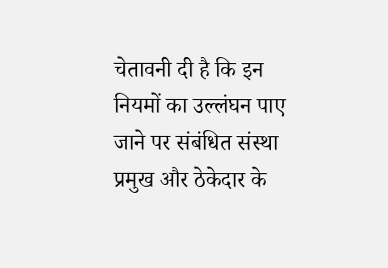चेतावनी दी है कि इन नियमों का उल्लंघन पाए जाने पर संबंधित संस्था प्रमुख और ठेकेदार के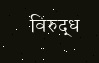विरुद्ध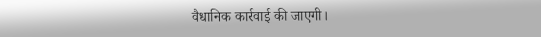वैधानिक कार्रवाई की जाएगी।